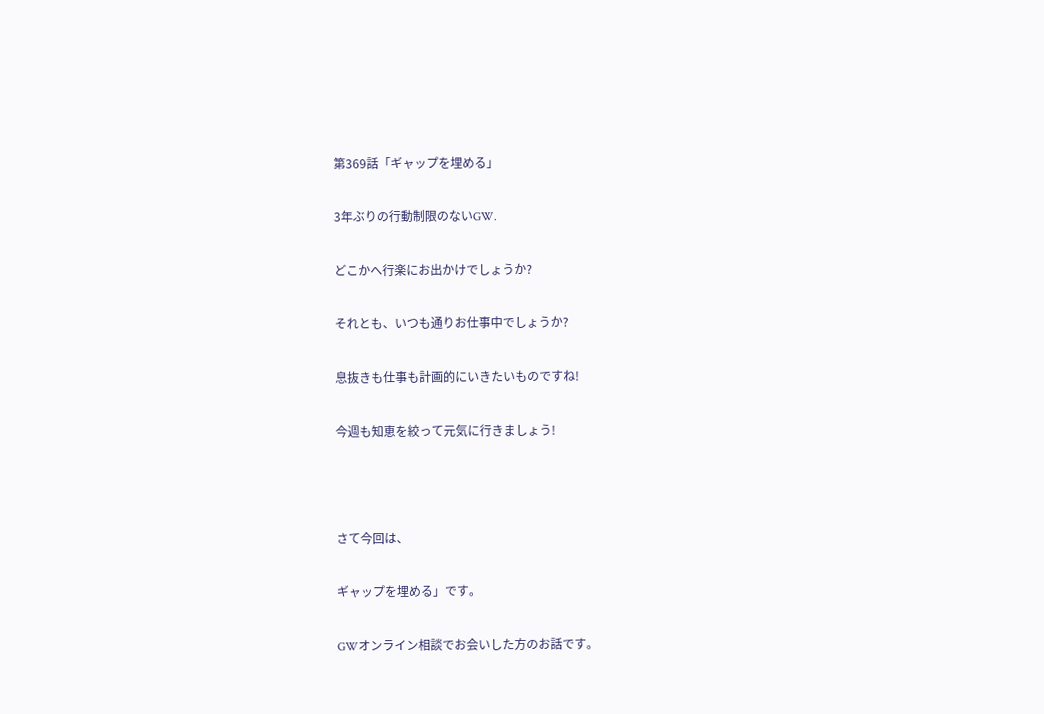第369話「ギャップを埋める」

3年ぶりの行動制限のないGW.

どこかへ行楽にお出かけでしょうか?

それとも、いつも通りお仕事中でしょうか?

息抜きも仕事も計画的にいきたいものですね!

今週も知恵を絞って元気に行きましょう!



さて今回は、

ギャップを埋める」です。

GWオンライン相談でお会いした方のお話です。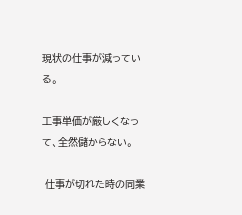現状の仕事が減っている。

工事単価が厳しくなって、全然儲からない。

 仕事が切れた時の同業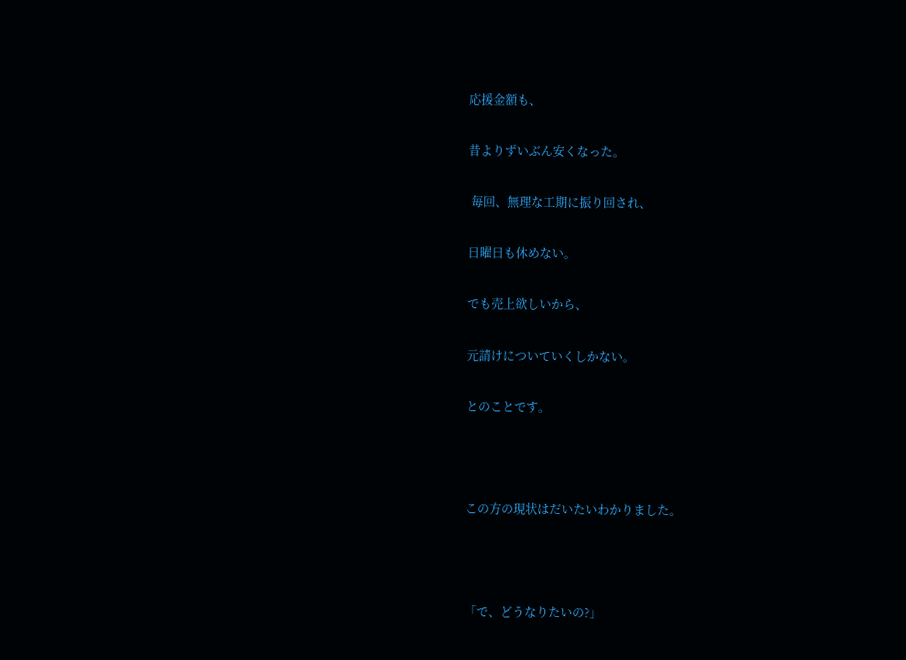応援金額も、

昔よりずいぶん安くなった。

 毎回、無理な工期に振り回され、

日曜日も休めない。

でも売上欲しいから、

元請けについていくしかない。

とのことです。



この方の現状はだいたいわかりました。



「で、どうなりたいの?」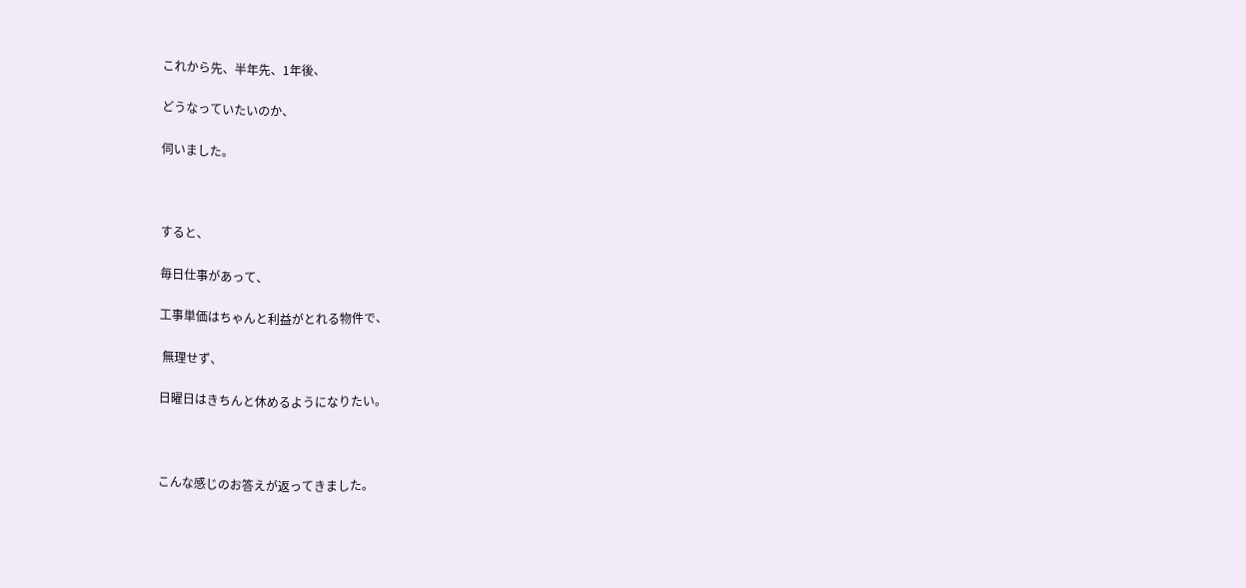これから先、半年先、1年後、

どうなっていたいのか、

伺いました。



すると、

毎日仕事があって、

工事単価はちゃんと利益がとれる物件で、

 無理せず、

日曜日はきちんと休めるようになりたい。



こんな感じのお答えが返ってきました。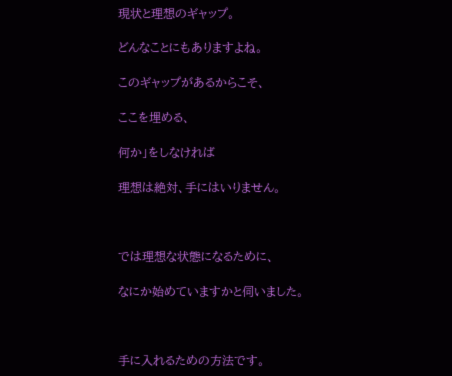現状と理想のギャップ。

どんなことにもありますよね。

このギャップがあるからこそ、

ここを埋める、

何か」をしなければ

理想は絶対、手にはいりません。



では理想な状態になるために、

なにか始めていますかと伺いました。



手に入れるための方法です。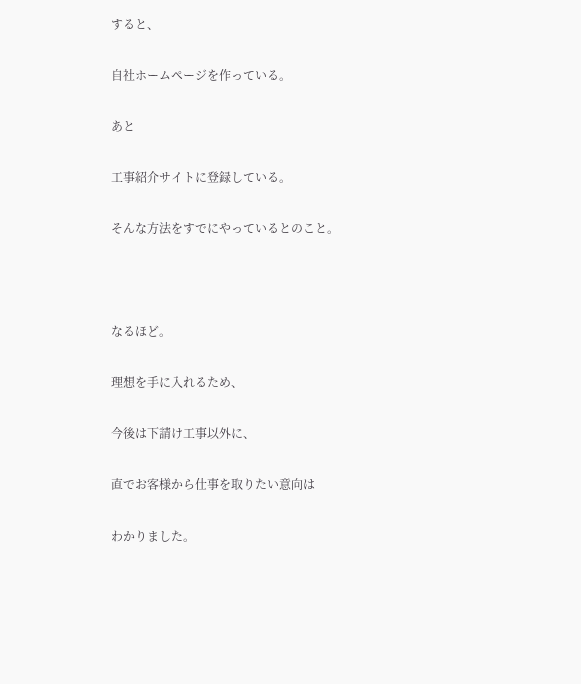すると、

自社ホームページを作っている。

あと

工事紹介サイトに登録している。

そんな方法をすでにやっているとのこと。



なるほど。

理想を手に入れるため、

今後は下請け工事以外に、

直でお客様から仕事を取りたい意向は

わかりました。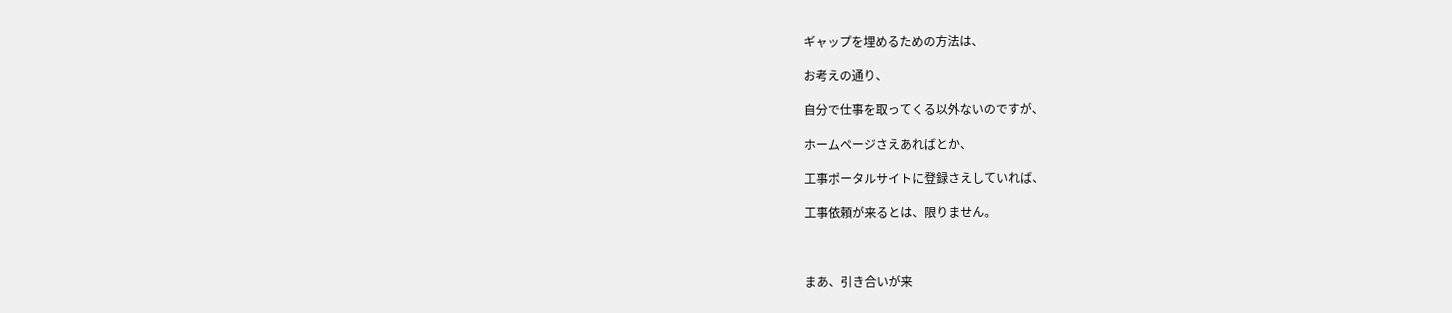ギャップを埋めるための方法は、

お考えの通り、

自分で仕事を取ってくる以外ないのですが、

ホームページさえあればとか、

工事ポータルサイトに登録さえしていれば、

工事依頼が来るとは、限りません。



まあ、引き合いが来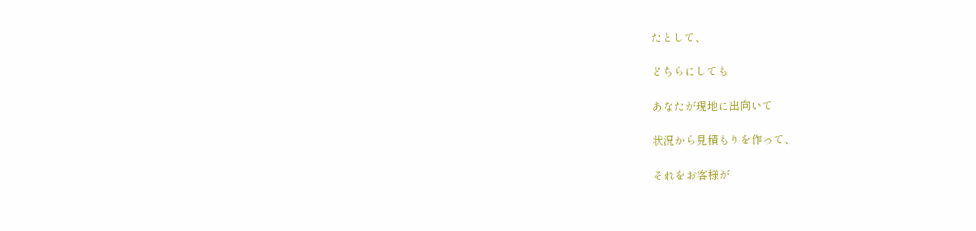たとして、

どちらにしても

あなたが現地に出向いて

状況から見積もりを作って、

それをお客様が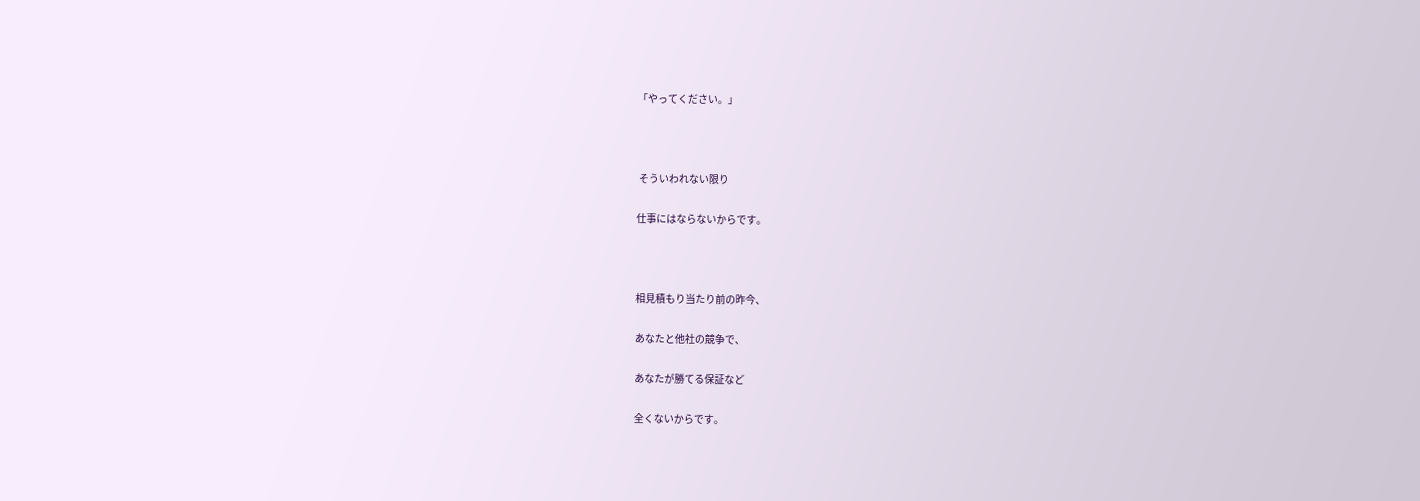「やってください。」



 そういわれない限り

仕事にはならないからです。



相見積もり当たり前の昨今、

あなたと他社の競争で、

あなたが勝てる保証など

全くないからです。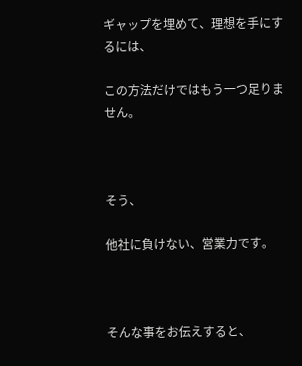ギャップを埋めて、理想を手にするには、

この方法だけではもう一つ足りません。



そう、

他社に負けない、営業力です。



そんな事をお伝えすると、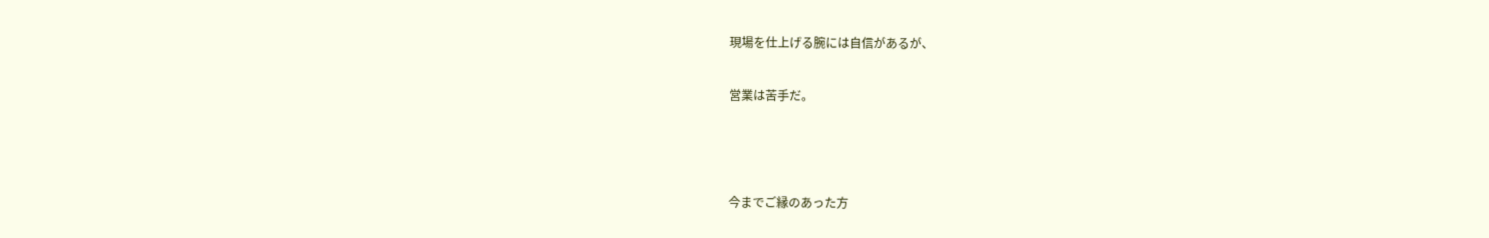現場を仕上げる腕には自信があるが、

営業は苦手だ。



今までご縁のあった方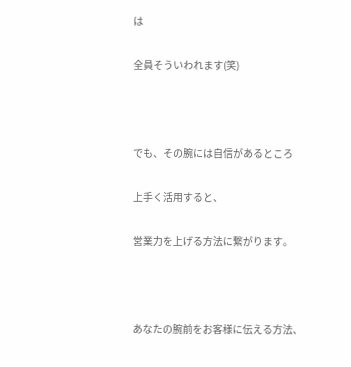は

全員そういわれます(笑)



でも、その腕には自信があるところ

上手く活用すると、

営業力を上げる方法に繋がります。



あなたの腕前をお客様に伝える方法、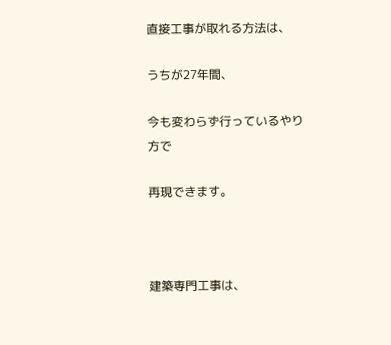直接工事が取れる方法は、

うちが27年間、

今も変わらず行っているやり方で

再現できます。



建築専門工事は、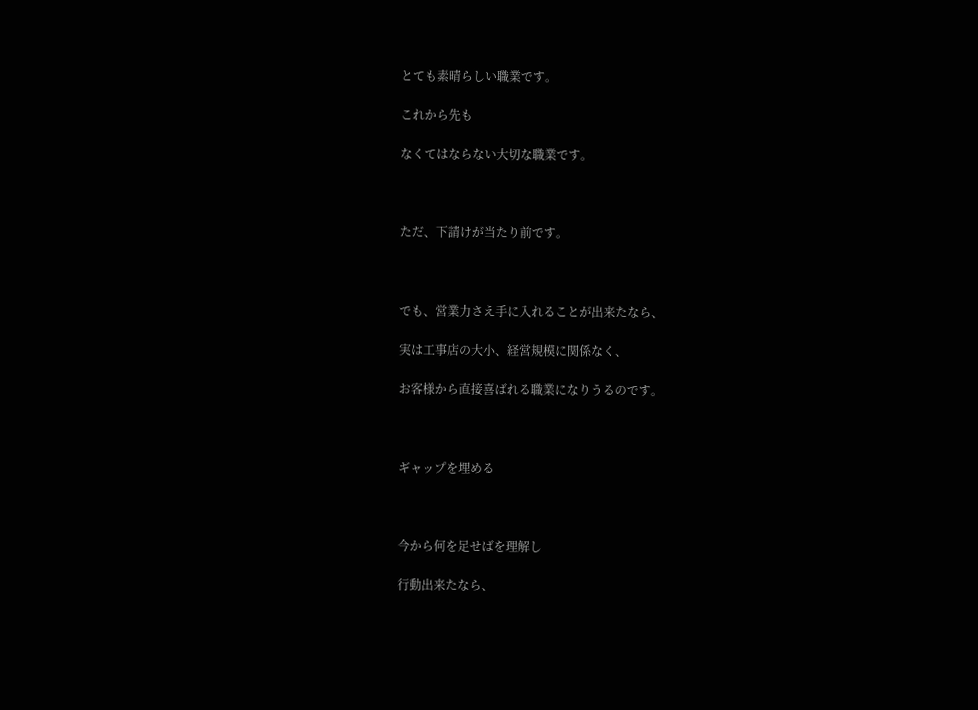とても素晴らしい職業です。

これから先も

なくてはならない大切な職業です。



ただ、下請けが当たり前です。



でも、営業力さえ手に入れることが出来たなら、

実は工事店の大小、経営規模に関係なく、

お客様から直接喜ばれる職業になりうるのです。



ギャップを埋める



今から何を足せばを理解し

行動出来たなら、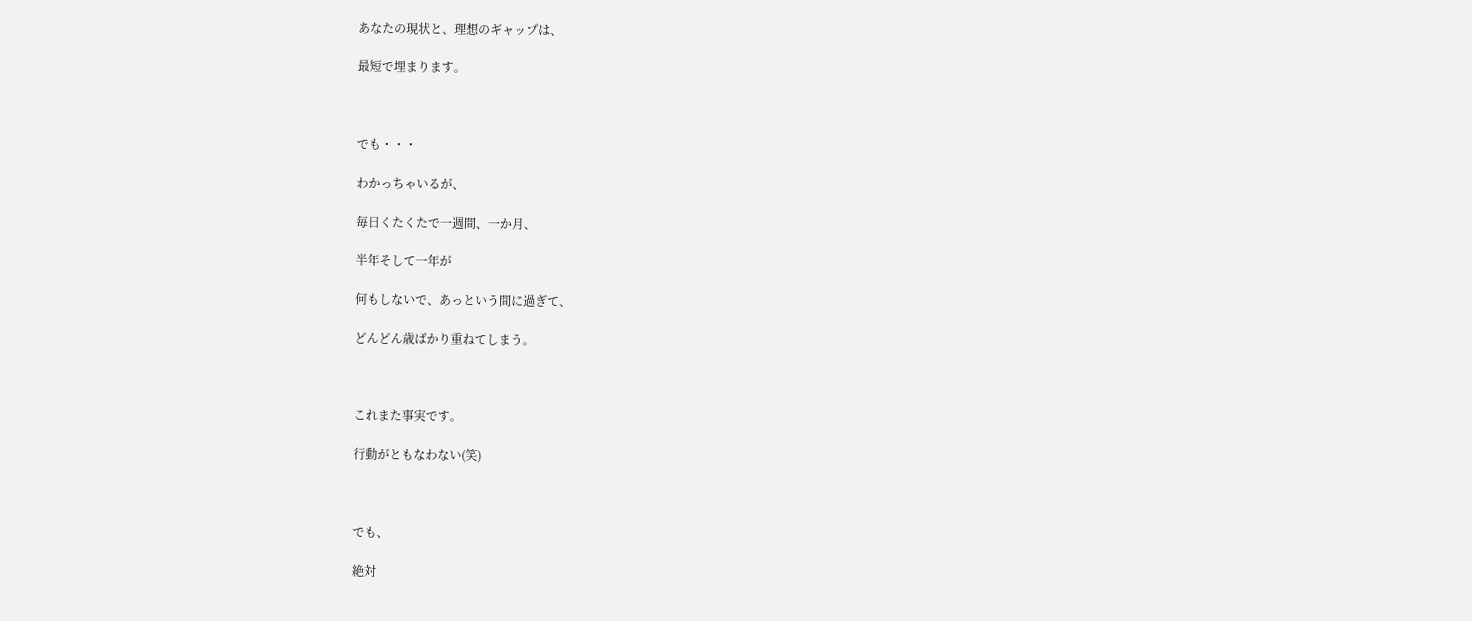あなたの現状と、理想のギャップは、

最短で埋まります。



でも・・・

わかっちゃいるが、

毎日くたくたで一週間、一か月、

半年そして一年が

何もしないで、あっという間に過ぎて、

どんどん歳ばかり重ねてしまう。



これまた事実です。

行動がともなわない(笑)



でも、

絶対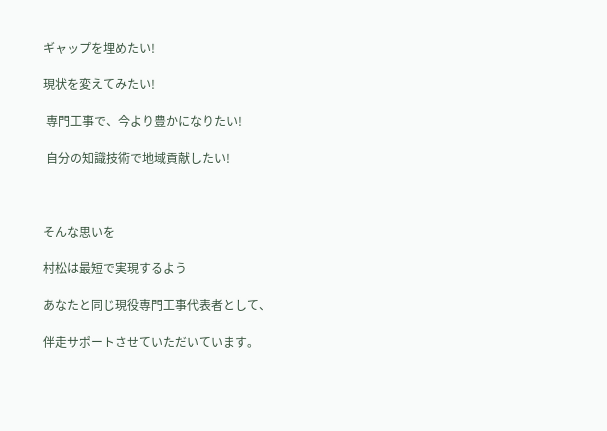ギャップを埋めたい!

現状を変えてみたい!

 専門工事で、今より豊かになりたい!

 自分の知識技術で地域貢献したい!



そんな思いを

村松は最短で実現するよう

あなたと同じ現役専門工事代表者として、

伴走サポートさせていただいています。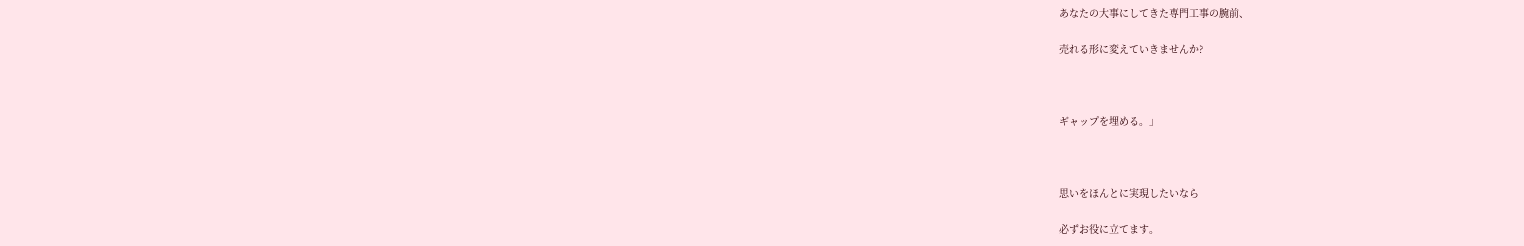あなたの大事にしてきた専門工事の腕前、

売れる形に変えていきませんか?



ギャップを埋める。」



思いをほんとに実現したいなら

必ずお役に立てます。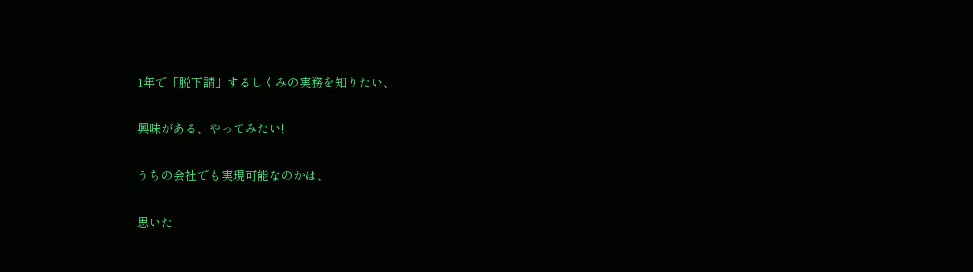1年で「脱下請」するしくみの実務を知りたい、

興味がある、やってみたい!

うちの会社でも実現可能なのかは、

思いた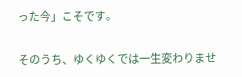った今」こそです。

そのうち、ゆくゆくでは一生変わりませ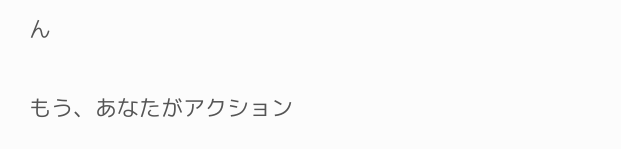ん

もう、あなたがアクション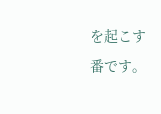を起こす番です。